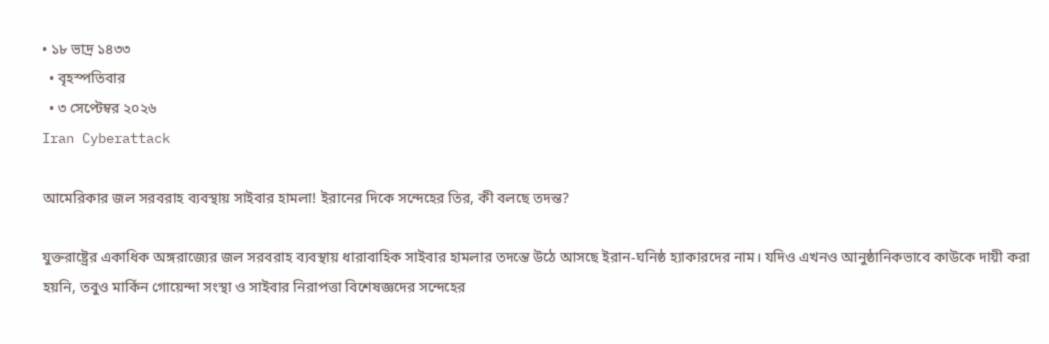• ১৮ ভাদ্র ১৪৩৩
  • বৃহস্পতিবার
  • ৩ সেপ্টেম্বর ২০২৬
Iran Cyberattack

আমেরিকার জল সরবরাহ ব্যবস্থায় সাইবার হামলা! ইরানের দিকে সন্দেহের তির, কী বলছে তদন্ত?

যুক্তরাষ্ট্রের একাধিক অঙ্গরাজ্যের জল সরবরাহ ব্যবস্থায় ধারাবাহিক সাইবার হামলার তদন্তে উঠে আসছে ইরান-ঘনিষ্ঠ হ্যাকারদের নাম। যদিও এখনও আনুষ্ঠানিকভাবে কাউকে দায়ী করা হয়নি, তবুও মার্কিন গোয়েন্দা সংস্থা ও সাইবার নিরাপত্তা বিশেষজ্ঞদের সন্দেহের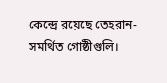কেন্দ্রে রয়েছে তেহরান-সমর্থিত গোষ্ঠীগুলি।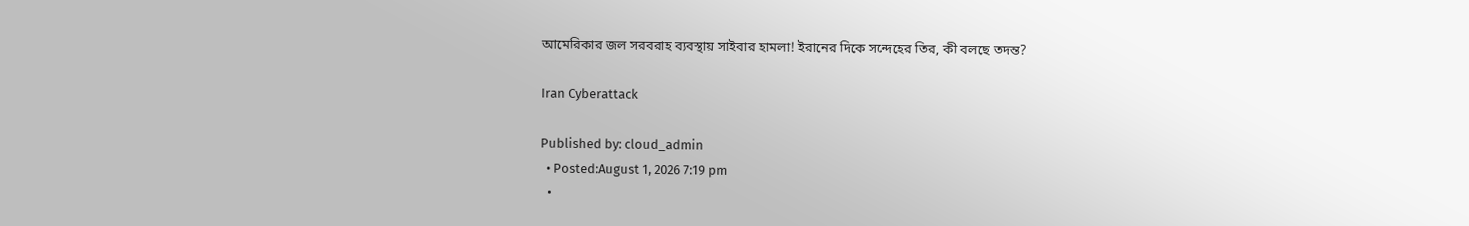আমেরিকার জল সরবরাহ ব্যবস্থায় সাইবার হামলা! ইরানের দিকে সন্দেহের তির, কী বলছে তদন্ত?

Iran Cyberattack

Published by: cloud_admin
  • Posted:August 1, 2026 7:19 pm
  •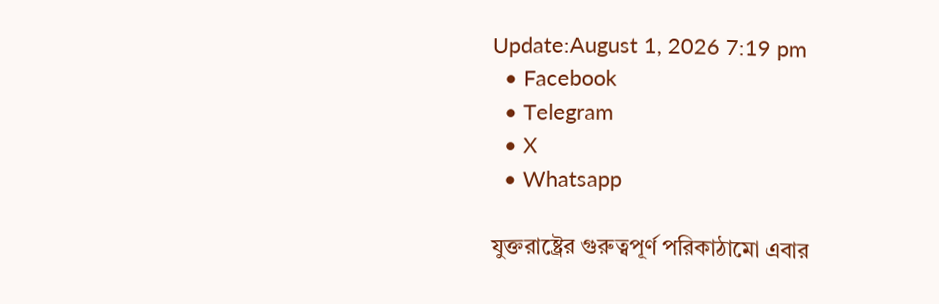Update:August 1, 2026 7:19 pm
  • Facebook
  • Telegram
  • X
  • Whatsapp

যুক্তরাষ্ট্রের গুরুত্বপূর্ণ পরিকাঠামো এবার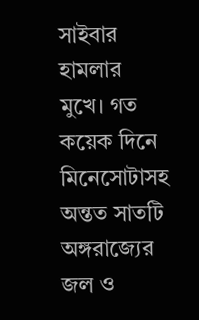সাইবার হামলার মুখে। গত কয়েক দিনে মিনেসোটাসহ অন্তত সাতটি অঙ্গরাজ্যের জল ও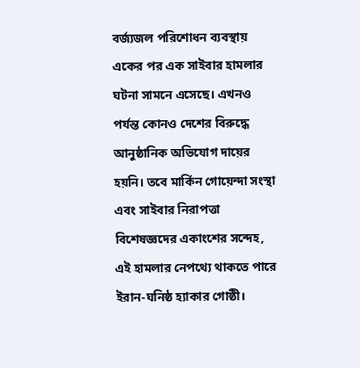বর্জ্যজল পরিশোধন ব্যবস্থায় একের পর এক সাইবার হামলার ঘটনা সামনে এসেছে। এখনও পর্যন্ত কোনও দেশের বিরুদ্ধে আনুষ্ঠানিক অভিযোগ দায়ের হয়নি। তবে মার্কিন গোয়েন্দা সংস্থা এবং সাইবার নিরাপত্তা বিশেষজ্ঞদের একাংশের সন্দেহ, এই হামলার নেপথ্যে থাকতে পারে ইরান-ঘনিষ্ঠ হ্যাকার গোষ্ঠী।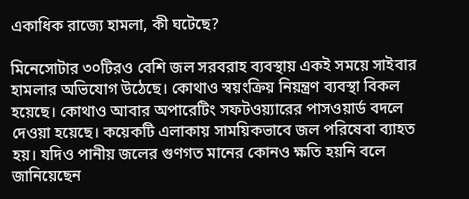একাধিক রাজ্যে হামলা, কী ঘটেছে?

মিনেসোটার ৩০টিরও বেশি জল সরবরাহ ব্যবস্থায় একই সময়ে সাইবার হামলার অভিযোগ উঠেছে। কোথাও স্বয়ংক্রিয় নিয়ন্ত্রণ ব্যবস্থা বিকল হয়েছে। কোথাও আবার অপারেটিং সফটওয়্যারের পাসওয়ার্ড বদলে দেওয়া হয়েছে। কয়েকটি এলাকায় সাময়িকভাবে জল পরিষেবা ব্যাহত হয়। যদিও পানীয় জলের গুণগত মানের কোনও ক্ষতি হয়নি বলে জানিয়েছেন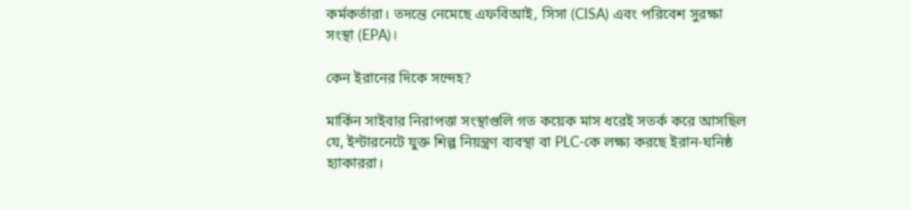কর্মকর্তারা। তদন্তে নেমেছে এফবিআই, সিসা (CISA) এবং পরিবেশ সুরক্ষা সংস্থা (EPA)।

কেন ইরানের দিকে সন্দেহ?

মার্কিন সাইবার নিরাপত্তা সংস্থাগুলি গত কয়েক মাস ধরেই সতর্ক করে আসছিল যে, ইন্টারনেটে যুক্ত শিল্প নিয়ন্ত্রণ ব্যবস্থা বা PLC-কে লক্ষ্য করছে ইরান-ঘনিষ্ঠ হ্যাকাররা।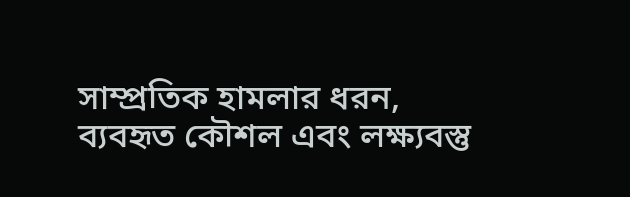সাম্প্রতিক হামলার ধরন, ব্যবহৃত কৌশল এবং লক্ষ্যবস্তু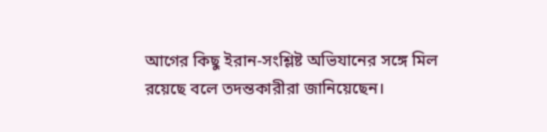আগের কিছু ইরান-সংশ্লিষ্ট অভিযানের সঙ্গে মিল রয়েছে বলে তদন্তকারীরা জানিয়েছেন।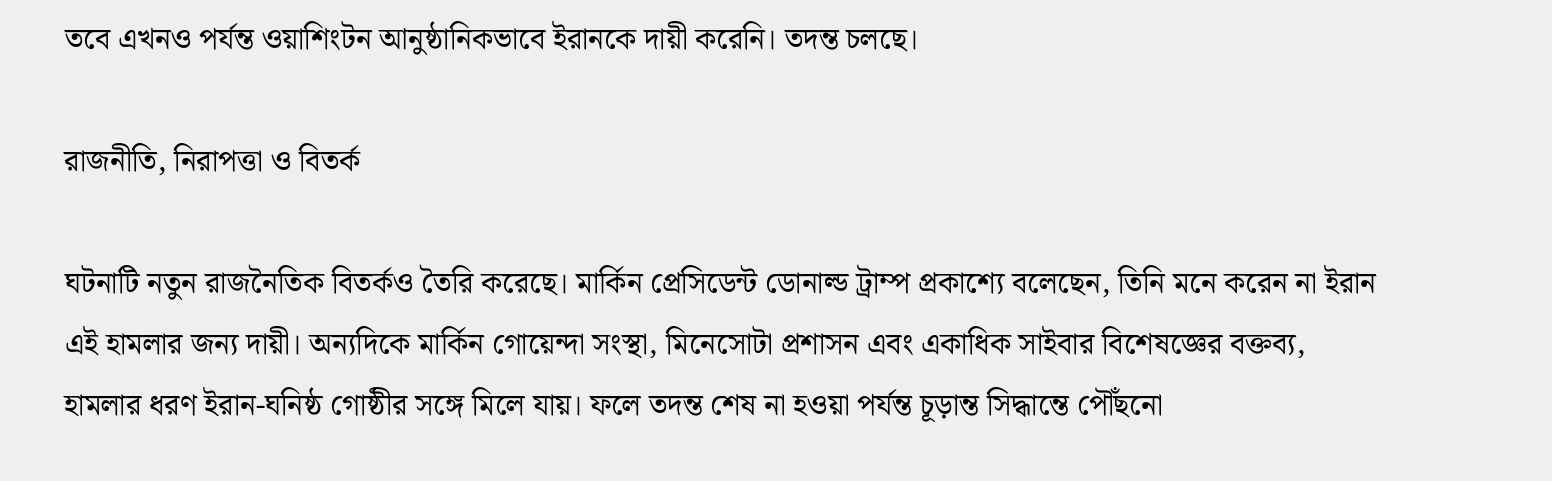তবে এখনও পর্যন্ত ওয়াশিংটন আনুষ্ঠানিকভাবে ইরানকে দায়ী করেনি। তদন্ত চলছে।

রাজনীতি, নিরাপত্তা ও বিতর্ক

ঘটনাটি নতুন রাজনৈতিক বিতর্কও তৈরি করেছে। মার্কিন প্রেসিডেন্ট ডোনাল্ড ট্রাম্প প্রকাশ্যে বলেছেন, তিনি মনে করেন না ইরান এই হামলার জন্য দায়ী। অন্যদিকে মার্কিন গোয়েন্দা সংস্থা, মিনেসোটা প্রশাসন এবং একাধিক সাইবার বিশেষজ্ঞের বক্তব্য, হামলার ধরণ ইরান-ঘনিষ্ঠ গোষ্ঠীর সঙ্গে মিলে যায়। ফলে তদন্ত শেষ না হওয়া পর্যন্ত চূড়ান্ত সিদ্ধান্তে পৌঁছনো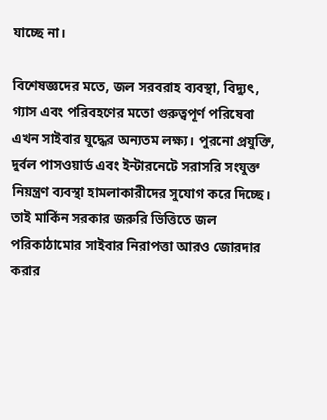যাচ্ছে না।

বিশেষজ্ঞদের মতে, জল সরবরাহ ব্যবস্থা, বিদ্যুৎ, গ্যাস এবং পরিবহণের মতো গুরুত্বপূর্ণ পরিষেবা এখন সাইবার যুদ্ধের অন্যতম লক্ষ্য। পুরনো প্রযুক্তি, দুর্বল পাসওয়ার্ড এবং ইন্টারনেটে সরাসরি সংযুক্ত নিয়ন্ত্রণ ব্যবস্থা হামলাকারীদের সুযোগ করে দিচ্ছে। তাই মার্কিন সরকার জরুরি ভিত্তিতে জল পরিকাঠামোর সাইবার নিরাপত্তা আরও জোরদার করার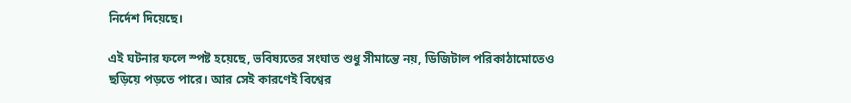নির্দেশ দিয়েছে।

এই ঘটনার ফলে স্পষ্ট হয়েছে, ভবিষ্যতের সংঘাত শুধু সীমান্তে নয়, ডিজিটাল পরিকাঠামোতেও ছড়িয়ে পড়তে পারে। আর সেই কারণেই বিশ্বের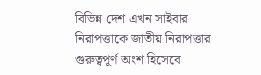বিভিন্ন দেশ এখন সাইবার নিরাপত্তাকে জাতীয় নিরাপত্তার গুরুত্বপূর্ণ অংশ হিসেবে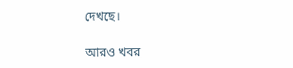দেখছে।

আরও খবর